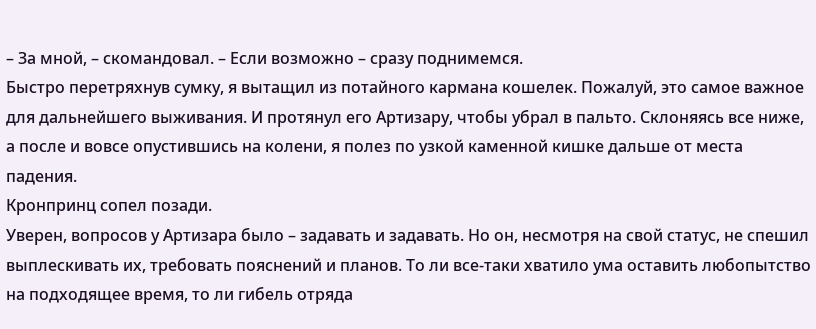– За мной, – скомандовал. – Если возможно – сразу поднимемся.
Быстро перетряхнув сумку, я вытащил из потайного кармана кошелек. Пожалуй, это самое важное для дальнейшего выживания. И протянул его Артизару, чтобы убрал в пальто. Склоняясь все ниже, а после и вовсе опустившись на колени, я полез по узкой каменной кишке дальше от места падения.
Кронпринц сопел позади.
Уверен, вопросов у Артизара было – задавать и задавать. Но он, несмотря на свой статус, не спешил выплескивать их, требовать пояснений и планов. То ли все-таки хватило ума оставить любопытство на подходящее время, то ли гибель отряда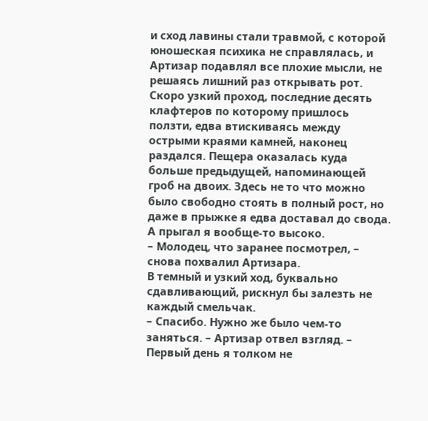и сход лавины стали травмой, с которой юношеская психика не справлялась, и Артизар подавлял все плохие мысли, не решаясь лишний раз открывать рот.
Скоро узкий проход, последние десять клафтеров по которому пришлось ползти, едва втискиваясь между острыми краями камней, наконец раздался. Пещера оказалась куда больше предыдущей, напоминающей гроб на двоих. Здесь не то что можно было свободно стоять в полный рост, но даже в прыжке я едва доставал до свода. А прыгал я вообще-то высоко.
– Молодец, что заранее посмотрел, – снова похвалил Артизара.
В темный и узкий ход, буквально сдавливающий, рискнул бы залезть не каждый смельчак.
– Спасибо. Нужно же было чем-то заняться. – Артизар отвел взгляд. – Первый день я толком не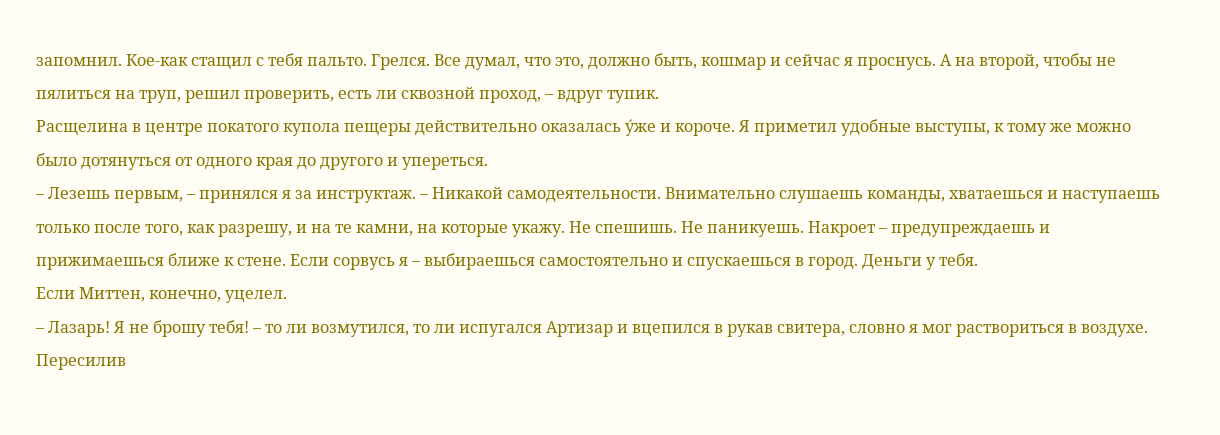запомнил. Кое-как стащил с тебя пальто. Грелся. Все думал, что это, должно быть, кошмар и сейчас я проснусь. А на второй, чтобы не пялиться на труп, решил проверить, есть ли сквозной проход, – вдруг тупик.
Расщелина в центре покатого купола пещеры действительно оказалась у́же и короче. Я приметил удобные выступы, к тому же можно было дотянуться от одного края до другого и упереться.
– Лезешь первым, – принялся я за инструктаж. – Никакой самодеятельности. Внимательно слушаешь команды, хватаешься и наступаешь только после того, как разрешу, и на те камни, на которые укажу. Не спешишь. Не паникуешь. Накроет – предупреждаешь и прижимаешься ближе к стене. Если сорвусь я – выбираешься самостоятельно и спускаешься в город. Деньги у тебя.
Если Миттен, конечно, уцелел.
– Лазарь! Я не брошу тебя! – то ли возмутился, то ли испугался Артизар и вцепился в рукав свитера, словно я мог раствориться в воздухе.
Пересилив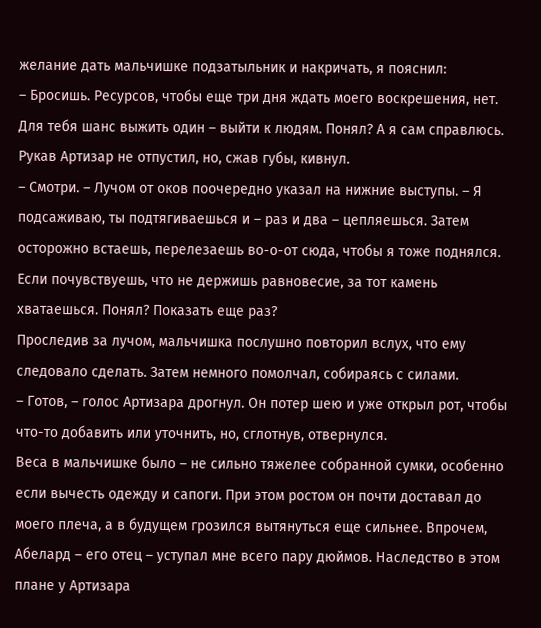желание дать мальчишке подзатыльник и накричать, я пояснил:
– Бросишь. Ресурсов, чтобы еще три дня ждать моего воскрешения, нет. Для тебя шанс выжить один – выйти к людям. Понял? А я сам справлюсь.
Рукав Артизар не отпустил, но, сжав губы, кивнул.
– Смотри. – Лучом от оков поочередно указал на нижние выступы. – Я подсаживаю, ты подтягиваешься и – раз и два – цепляешься. Затем осторожно встаешь, перелезаешь во-о-от сюда, чтобы я тоже поднялся. Если почувствуешь, что не держишь равновесие, за тот камень хватаешься. Понял? Показать еще раз?
Проследив за лучом, мальчишка послушно повторил вслух, что ему следовало сделать. Затем немного помолчал, собираясь с силами.
– Готов, – голос Артизара дрогнул. Он потер шею и уже открыл рот, чтобы что-то добавить или уточнить, но, сглотнув, отвернулся.
Веса в мальчишке было – не сильно тяжелее собранной сумки, особенно если вычесть одежду и сапоги. При этом ростом он почти доставал до моего плеча, а в будущем грозился вытянуться еще сильнее. Впрочем, Абелард – его отец – уступал мне всего пару дюймов. Наследство в этом плане у Артизара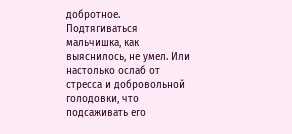добротное.
Подтягиваться мальчишка, как выяснилось, не умел. Или настолько ослаб от стресса и добровольной голодовки, что подсаживать его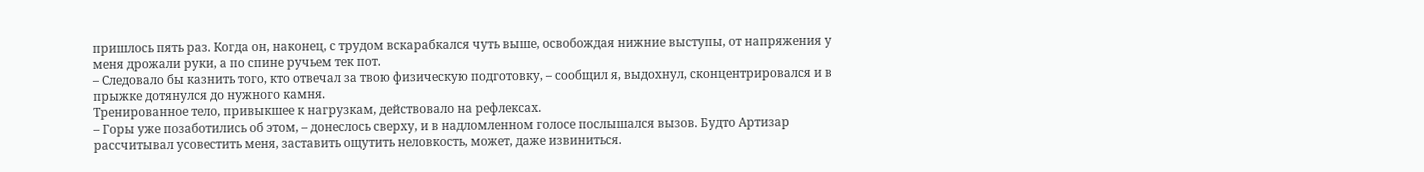пришлось пять раз. Когда он, наконец, с трудом вскарабкался чуть выше, освобождая нижние выступы, от напряжения у меня дрожали руки, а по спине ручьем тек пот.
– Следовало бы казнить того, кто отвечал за твою физическую подготовку, – сообщил я, выдохнул, сконцентрировался и в прыжке дотянулся до нужного камня.
Тренированное тело, привыкшее к нагрузкам, действовало на рефлексах.
– Горы уже позаботились об этом, – донеслось сверху, и в надломленном голосе послышался вызов. Будто Артизар рассчитывал усовестить меня, заставить ощутить неловкость, может, даже извиниться.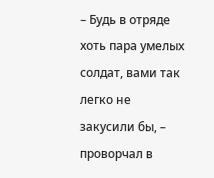– Будь в отряде хоть пара умелых солдат, вами так легко не закусили бы, – проворчал в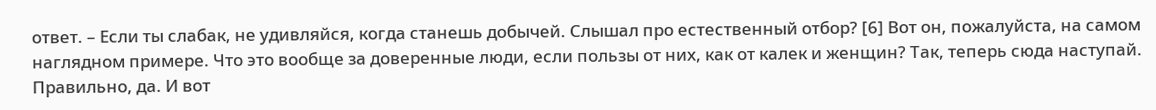ответ. – Если ты слабак, не удивляйся, когда станешь добычей. Слышал про естественный отбор? [6] Вот он, пожалуйста, на самом наглядном примере. Что это вообще за доверенные люди, если пользы от них, как от калек и женщин? Так, теперь сюда наступай. Правильно, да. И вот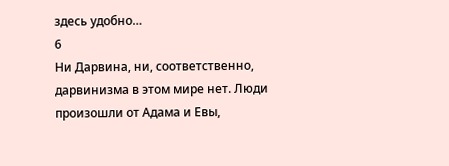здесь удобно…
6
Ни Дарвина, ни, соответственно, дарвинизма в этом мире нет. Люди произошли от Адама и Евы,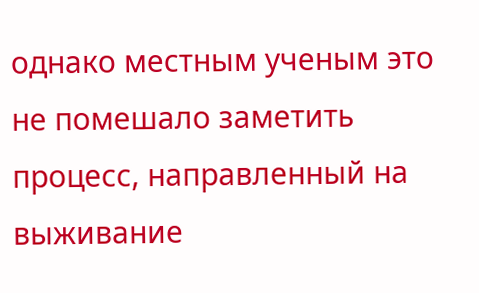однако местным ученым это не помешало заметить процесс, направленный на выживание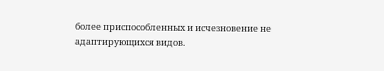более приспособленных и исчезновение не адаптирующихся видов.